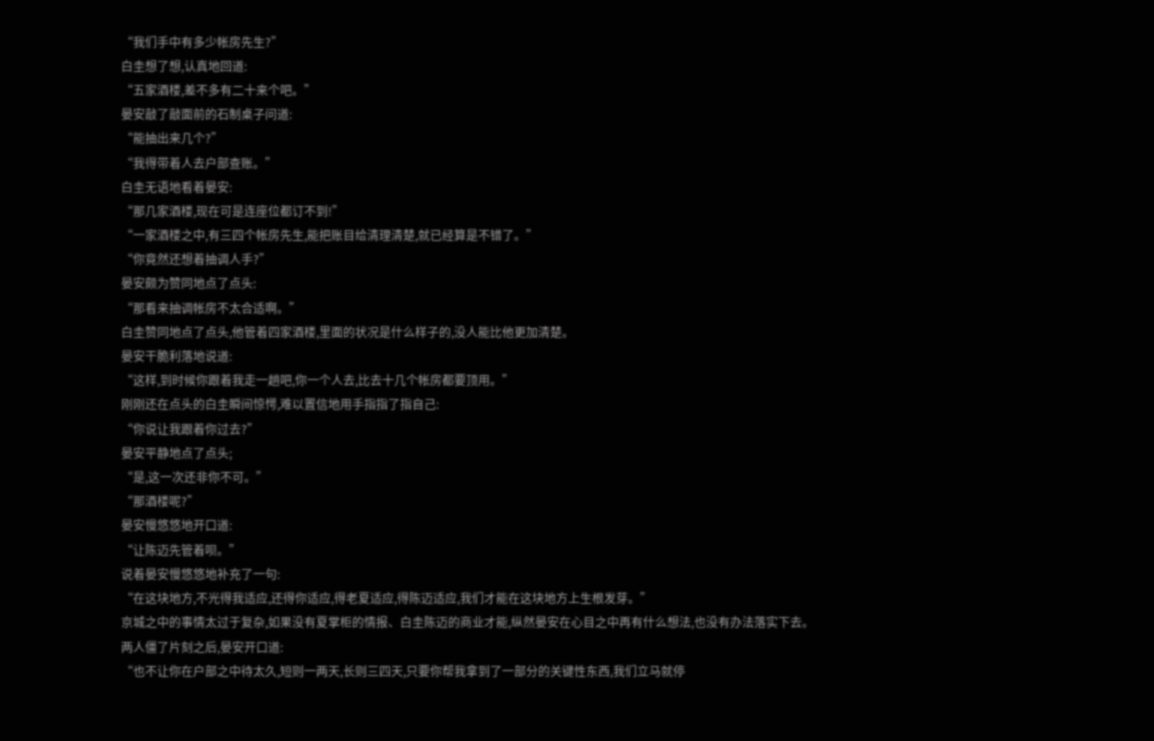“我们手中有多少帐房先生?”
白圭想了想,认真地回道:
“五家酒楼,差不多有二十来个吧。”
晏安敲了敲面前的石制桌子问道:
“能抽出来几个?”
“我得带着人去户部查账。”
白圭无语地看着晏安:
“那几家酒楼,现在可是连座位都订不到!”
“一家酒楼之中,有三四个帐房先生,能把账目给清理清楚,就已经算是不错了。”
“你竟然还想着抽调人手?”
晏安颇为赞同地点了点头:
“那看来抽调帐房不太合适啊。”
白圭赞同地点了点头,他管着四家酒楼,里面的状况是什么样子的,没人能比他更加清楚。
晏安干脆利落地说道:
“这样,到时候你跟着我走一趟吧,你一个人去,比去十几个帐房都要顶用。”
刚刚还在点头的白圭瞬间惊愕,难以置信地用手指指了指自己:
“你说让我跟着你过去?”
晏安平静地点了点头;
“是,这一次还非你不可。”
“那酒楼呢?”
晏安慢悠悠地开口道:
“让陈迈先管着呗。”
说着晏安慢悠悠地补充了一句:
“在这块地方,不光得我适应,还得你适应,得老夏适应,得陈迈适应,我们才能在这块地方上生根发芽。”
京城之中的事情太过于复杂,如果没有夏掌柜的情报、白圭陈迈的商业才能,纵然晏安在心目之中再有什么想法,也没有办法落实下去。
两人僵了片刻之后,晏安开口道:
“也不让你在户部之中待太久,短则一两天,长则三四天,只要你帮我拿到了一部分的关键性东西,我们立马就停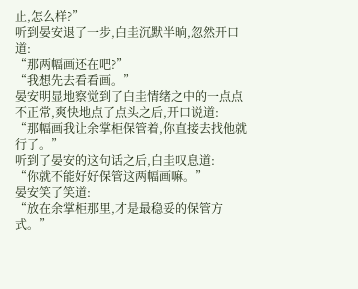止,怎么样?”
听到晏安退了一步,白圭沉默半晌,忽然开口道:
“那两幅画还在吧?”
“我想先去看看画。”
晏安明显地察觉到了白圭情绪之中的一点点不正常,爽快地点了点头之后,开口说道:
“那幅画我让余掌柜保管着,你直接去找他就行了。”
听到了晏安的这句话之后,白圭叹息道:
“你就不能好好保管这两幅画嘛。”
晏安笑了笑道:
“放在余掌柜那里,才是最稳妥的保管方式。”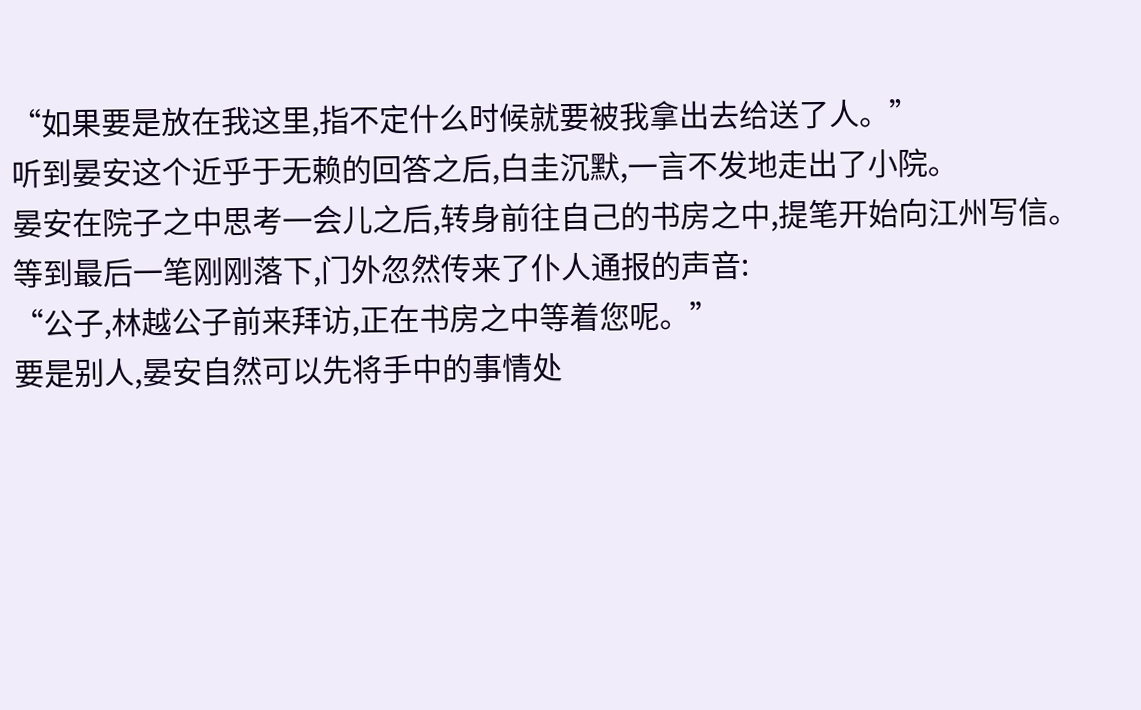“如果要是放在我这里,指不定什么时候就要被我拿出去给送了人。”
听到晏安这个近乎于无赖的回答之后,白圭沉默,一言不发地走出了小院。
晏安在院子之中思考一会儿之后,转身前往自己的书房之中,提笔开始向江州写信。
等到最后一笔刚刚落下,门外忽然传来了仆人通报的声音:
“公子,林越公子前来拜访,正在书房之中等着您呢。”
要是别人,晏安自然可以先将手中的事情处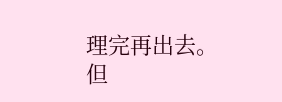理完再出去。
但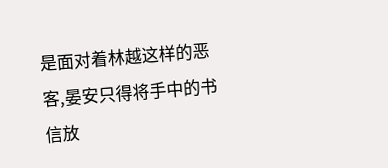是面对着林越这样的恶客,晏安只得将手中的书信放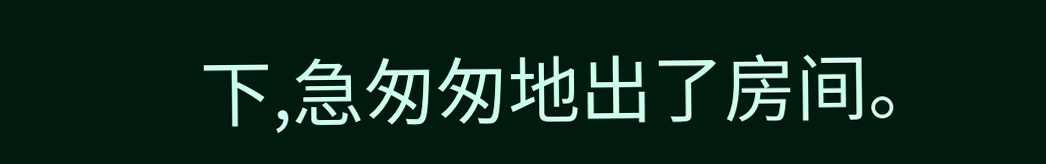下,急匆匆地出了房间。